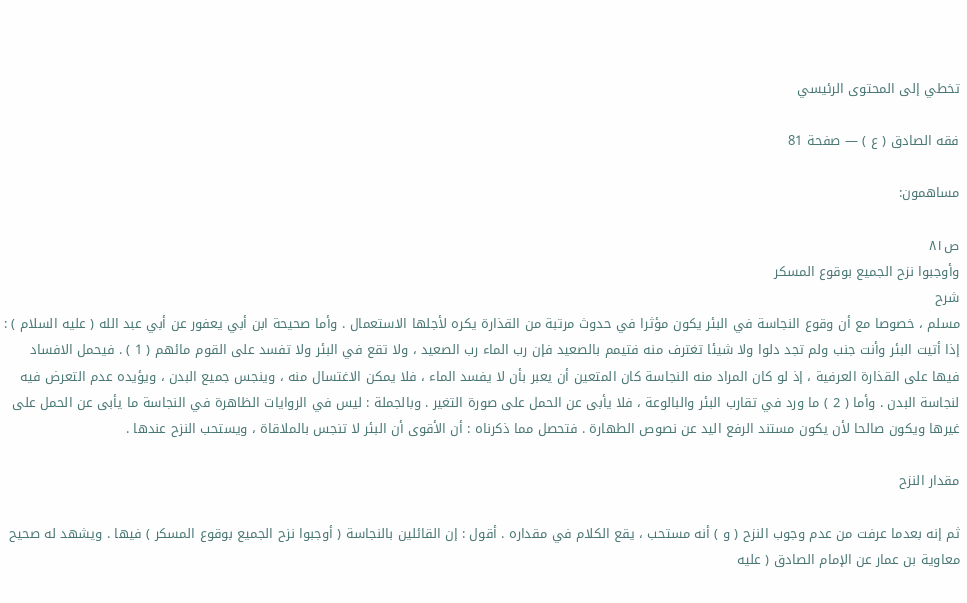تخطي إلى المحتوى الرئيسي

فقه الصادق ( ع ) — صفحة 81

مساهمون:

ص٨١
وأوجبوا نزح الجميع بوقوع المسكر
شرح
مسلم ، خصوصا مع أن وقوع النجاسة في البئر يكون مؤثرا في حدوث مرتبة من القذارة يكره لأجلها الاستعمال . وأما صحيحة ابن أبي يعفور عن أبي عبد الله ( عليه السلام ) : إذا أتيت البئر وأنت جنب ولم تجد دلوا ولا شيئا تغترف منه فتيمم بالصعيد فإن رب الماء رب الصعيد ، ولا تقع في البئر ولا تفسد على القوم مائهم ( 1 ) . فيحمل الافساد فيها على القذارة العرفية ، إذ لو كان المراد منه النجاسة كان المتعين أن يعبر بأن لا يفسد الماء ، فلا يمكن الاغتسال منه ، وينجس جميع البدن ، ويؤيده عدم التعرض فيه لنجاسة البدن . وأما ( 2 ) ما ورد في تقارب البئر والبالوعة ، فلا يأبى عن الحمل على صورة التغير . وبالجملة : ليس في الروايات الظاهرة في النجاسة ما يأبى عن الحمل على غيرها ويكون صالحا لأن يكون مستند الرفع اليد عن نصوص الطهارة . فتحصل مما ذكرناه : أن الأقوى أن البئر لا تنجس بالملاقاة ، ويستحب النزح عندها .

مقدار النزح

ثم إنه بعدما عرفت من عدم وجوب النزح ( و ) أنه مستحب ، يقع الكلام في مقداره . أقول : إن القائلين بالنجاسة ( أوجبوا نزح الجميع بوقوع المسكر ) فيها . ويشهد له صحيح معاوية بن عمار عن الإمام الصادق ( عليه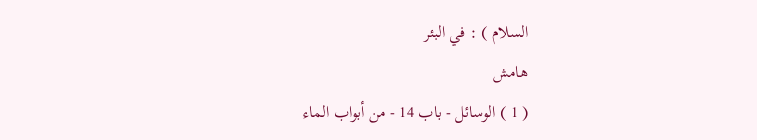السلام ) : في البئر
هامش
( 1 ) الوسائل - باب 14 - من أبواب الماء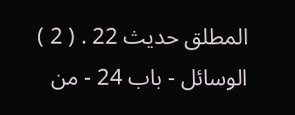المطلق حديث 22 . ( 2 ) الوسائل - باب 24 - من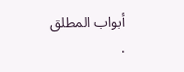أبواب المطلق .